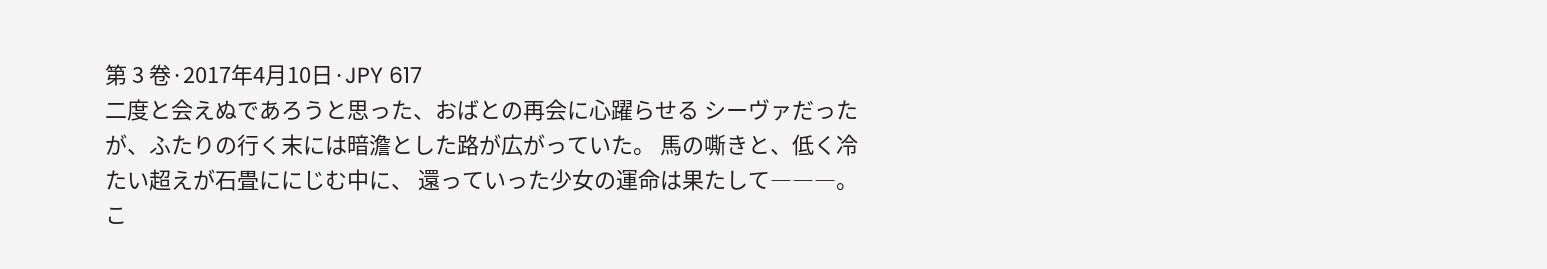第 3 卷·2017年4月10日·JPY 617
二度と会えぬであろうと思った、おばとの再会に心躍らせる シーヴァだったが、ふたりの行く末には暗澹とした路が広がっていた。 馬の嘶きと、低く冷たい超えが石畳ににじむ中に、 還っていった少女の運命は果たして―――。 こ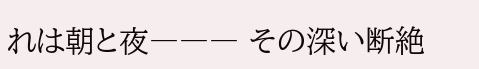れは朝と夜――― その深い断絶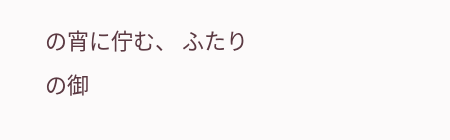の宵に佇む、 ふたりの御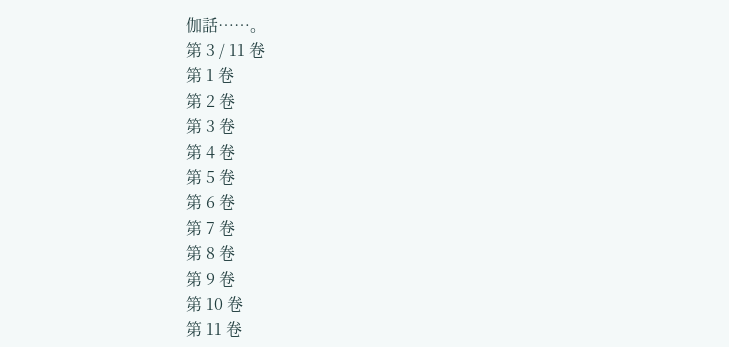伽話……。
第 3 / 11 卷
第 1 卷
第 2 卷
第 3 卷
第 4 卷
第 5 卷
第 6 卷
第 7 卷
第 8 卷
第 9 卷
第 10 卷
第 11 卷